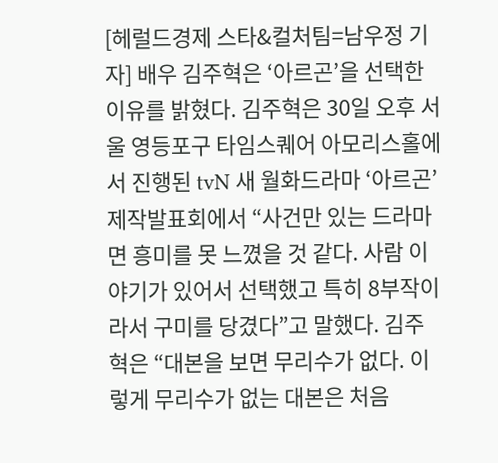[헤럴드경제 스타&컬처팀=남우정 기자] 배우 김주혁은 ‘아르곤’을 선택한 이유를 밝혔다. 김주혁은 30일 오후 서울 영등포구 타임스퀘어 아모리스홀에서 진행된 tvN 새 월화드라마 ‘아르곤’ 제작발표회에서 “사건만 있는 드라마면 흥미를 못 느꼈을 것 같다. 사람 이야기가 있어서 선택했고 특히 8부작이라서 구미를 당겼다”고 말했다. 김주혁은 “대본을 보면 무리수가 없다. 이렇게 무리수가 없는 대본은 처음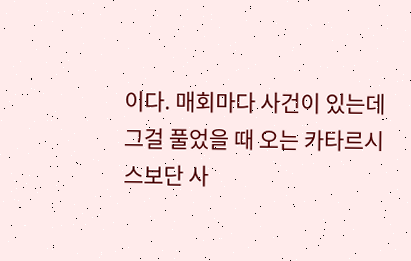이다. 매회마다 사건이 있는데 그걸 풀었을 때 오는 카타르시스보단 사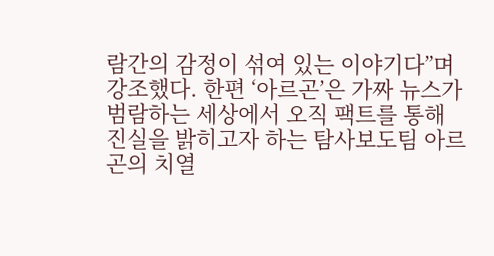람간의 감정이 섞여 있는 이야기다”며 강조했다. 한편 ‘아르곤’은 가짜 뉴스가 범람하는 세상에서 오직 팩트를 통해 진실을 밝히고자 하는 탐사보도팀 아르곤의 치열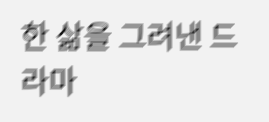한 삶을 그려낸 드라마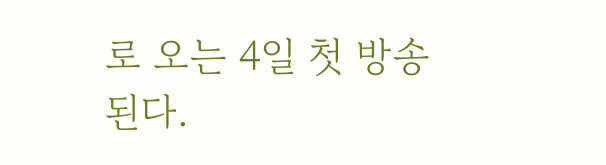로 오는 4일 첫 방송된다.